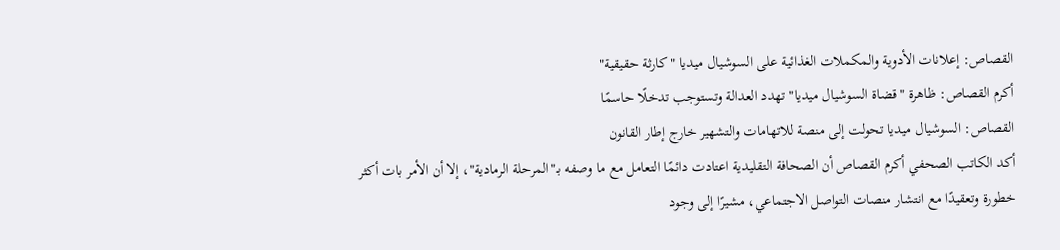القصاص: إعلانات الأدوية والمكملات الغذائية على السوشيال ميديا "كارثة حقيقية"
أكرم القصاص: ظاهرة "قضاة السوشيال ميديا" تهدد العدالة وتستوجب تدخلًا حاسمًا
القصاص: السوشيال ميديا تحولت إلى منصة للاتهامات والتشهير خارج إطار القانون
أكد الكاتب الصحفي أكرم القصاص أن الصحافة التقليدية اعتادت دائمًا التعامل مع ما وصفه بـ"المرحلة الرمادية"، إلا أن الأمر بات أكثر خطورة وتعقيدًا مع انتشار منصات التواصل الاجتماعي، مشيرًا إلى وجود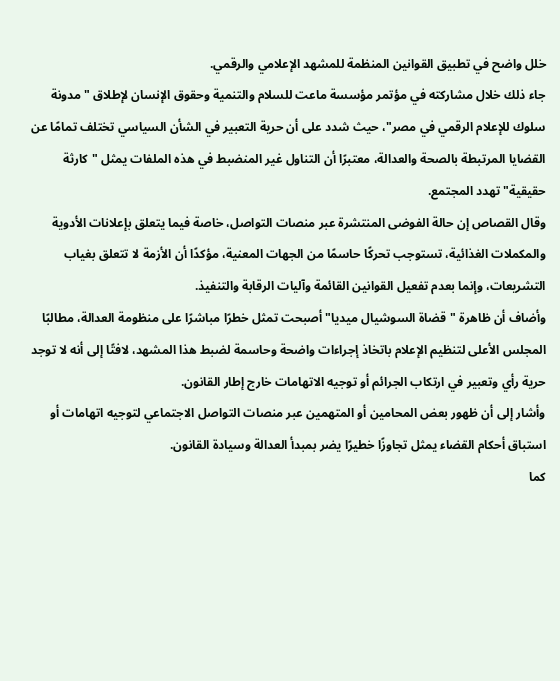خلل واضح في تطبيق القوانين المنظمة للمشهد الإعلامي والرقمي.
جاء ذلك خلال مشاركته في مؤتمر مؤسسة ماعت للسلام والتنمية وحقوق الإنسان لإطلاق "مدونة سلوك للإعلام الرقمي في مصر"، حيث شدد على أن حرية التعبير في الشأن السياسي تختلف تمامًا عن القضايا المرتبطة بالصحة والعدالة، معتبرًا أن التناول غير المنضبط في هذه الملفات يمثل "كارثة حقيقية" تهدد المجتمع.
وقال القصاص إن حالة الفوضى المنتشرة عبر منصات التواصل، خاصة فيما يتعلق بإعلانات الأدوية والمكملات الغذائية، تستوجب تحركًا حاسمًا من الجهات المعنية، مؤكدًا أن الأزمة لا تتعلق بغياب التشريعات، وإنما بعدم تفعيل القوانين القائمة وآليات الرقابة والتنفيذ.
وأضاف أن ظاهرة "قضاة السوشيال ميديا" أصبحت تمثل خطرًا مباشرًا على منظومة العدالة، مطالبًا المجلس الأعلى لتنظيم الإعلام باتخاذ إجراءات واضحة وحاسمة لضبط هذا المشهد، لافتًا إلى أنه لا توجد حرية رأي وتعبير في ارتكاب الجرائم أو توجيه الاتهامات خارج إطار القانون.
وأشار إلى أن ظهور بعض المحامين أو المتهمين عبر منصات التواصل الاجتماعي لتوجيه اتهامات أو استباق أحكام القضاء يمثل تجاوزًا خطيرًا يضر بمبدأ العدالة وسيادة القانون.
كما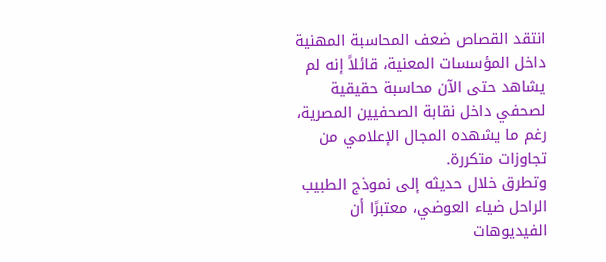انتقد القصاص ضعف المحاسبة المهنية داخل المؤسسات المعنية، قائلاً إنه لم يشاهد حتى الآن محاسبة حقيقية لصحفي داخل نقابة الصحفيين المصرية، رغم ما يشهده المجال الإعلامي من تجاوزات متكررة.
وتطرق خلال حديثه إلى نموذج الطبيب الراحل ضياء العوضي، معتبرًا أن الفيديوهات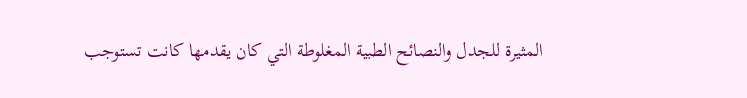المثيرة للجدل والنصائح الطبية المغلوطة التي كان يقدمها كانت تستوجب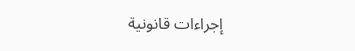إجراءات قانونية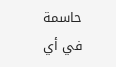حاسمة في أي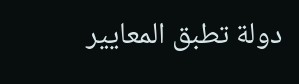دولة تطبق المعايير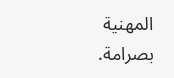المهنية بصرامة.